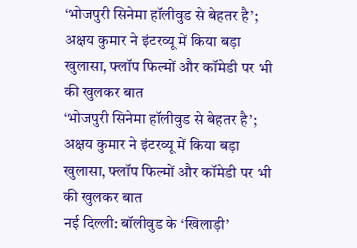‘भोजपुरी सिनेमा हॉलीवुड से बेहतर है’; अक्षय कुमार ने इंटरव्यू में किया बड़ा खुलासा, फ्लॉप फिल्मों और कॉमेडी पर भी की खुलकर बात
‘भोजपुरी सिनेमा हॉलीवुड से बेहतर है’; अक्षय कुमार ने इंटरव्यू में किया बड़ा खुलासा, फ्लॉप फिल्मों और कॉमेडी पर भी की खुलकर बात
नई दिल्ली: बॉलीवुड के ‘खिलाड़ी’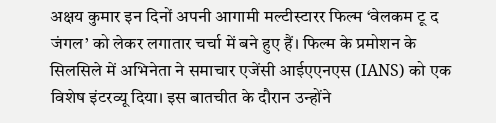अक्षय कुमार इन दिनों अपनी आगामी मल्टीस्टारर फिल्म ‘वेलकम टू द जंगल’ को लेकर लगातार चर्चा में बने हुए हैं। फिल्म के प्रमोशन के सिलसिले में अभिनेता ने समाचार एजेंसी आईएएनएस (IANS) को एक विशेष इंटरव्यू दिया। इस बातचीत के दौरान उन्होंने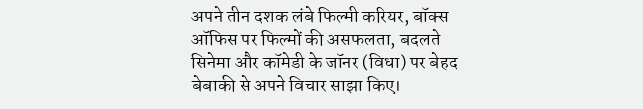अपने तीन दशक लंबे फिल्मी करियर, बॉक्स ऑफिस पर फिल्मों की असफलता, बदलते सिनेमा और कॉमेडी के जॉनर (विधा) पर बेहद बेबाकी से अपने विचार साझा किए।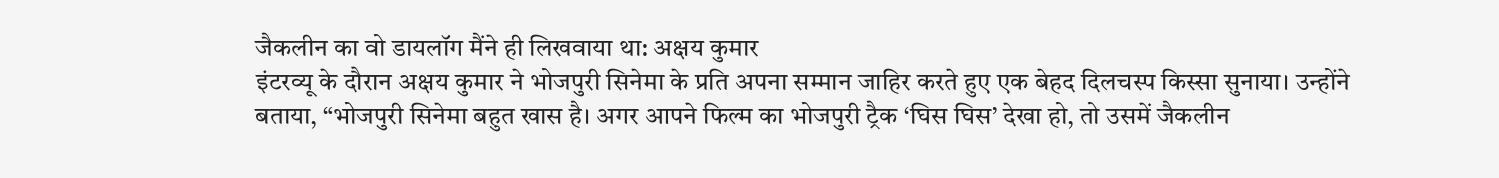जैकलीन का वो डायलॉग मैंने ही लिखवाया था: अक्षय कुमार
इंटरव्यू के दौरान अक्षय कुमार ने भोजपुरी सिनेमा के प्रति अपना सम्मान जाहिर करते हुए एक बेहद दिलचस्प किस्सा सुनाया। उन्होंने बताया, “भोजपुरी सिनेमा बहुत खास है। अगर आपने फिल्म का भोजपुरी ट्रैक ‘घिस घिस’ देखा हो, तो उसमें जैकलीन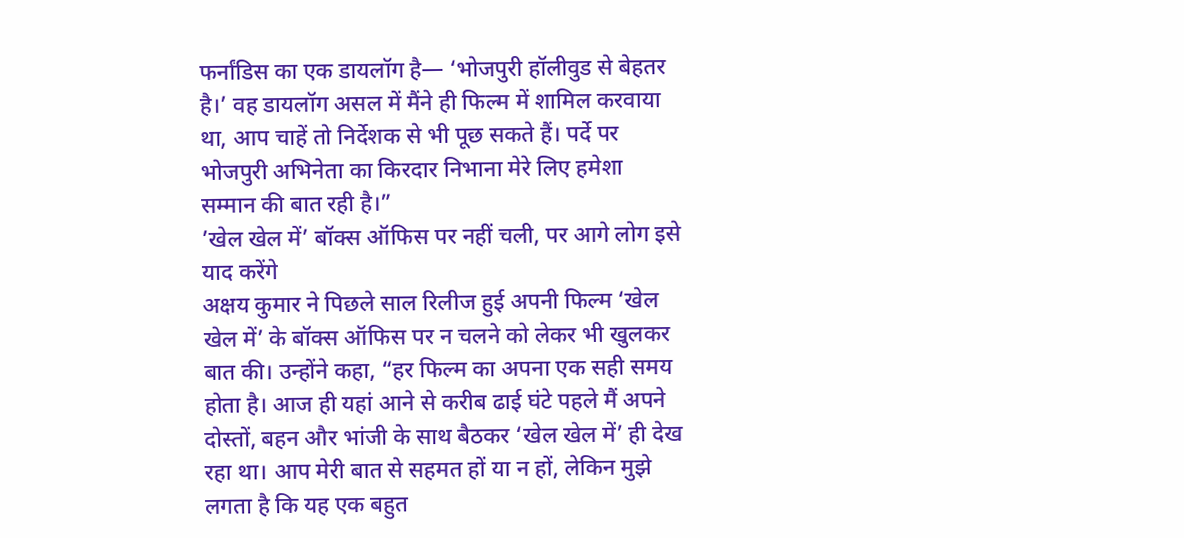फर्नांडिस का एक डायलॉग है— ‘भोजपुरी हॉलीवुड से बेहतर है।’ वह डायलॉग असल में मैंने ही फिल्म में शामिल करवाया था, आप चाहें तो निर्देशक से भी पूछ सकते हैं। पर्दे पर भोजपुरी अभिनेता का किरदार निभाना मेरे लिए हमेशा सम्मान की बात रही है।”
’खेल खेल में’ बॉक्स ऑफिस पर नहीं चली, पर आगे लोग इसे याद करेंगे
अक्षय कुमार ने पिछले साल रिलीज हुई अपनी फिल्म ‘खेल खेल में’ के बॉक्स ऑफिस पर न चलने को लेकर भी खुलकर बात की। उन्होंने कहा, “हर फिल्म का अपना एक सही समय होता है। आज ही यहां आने से करीब ढाई घंटे पहले मैं अपने दोस्तों, बहन और भांजी के साथ बैठकर ‘खेल खेल में’ ही देख रहा था। आप मेरी बात से सहमत हों या न हों, लेकिन मुझे लगता है कि यह एक बहुत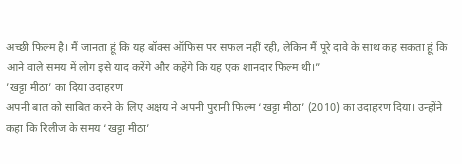अच्छी फिल्म है। मैं जानता हूं कि यह बॉक्स ऑफिस पर सफल नहीं रही, लेकिन मैं पूरे दावे के साथ कह सकता हूं कि आने वाले समय में लोग इसे याद करेंगे और कहेंगे कि यह एक शानदार फिल्म थी।”
’खट्टा मीठा’ का दिया उदाहरण
अपनी बात को साबित करने के लिए अक्षय ने अपनी पुरानी फिल्म ‘खट्टा मीठा’ (2010) का उदाहरण दिया। उन्होंने कहा कि रिलीज के समय ‘खट्टा मीठा’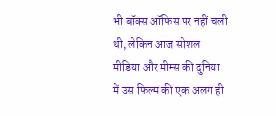भी बॉक्स ऑफिस पर नहीं चली थी, लेकिन आज सोशल मीडिया और मीम्स की दुनिया में उस फिल्म की एक अलग ही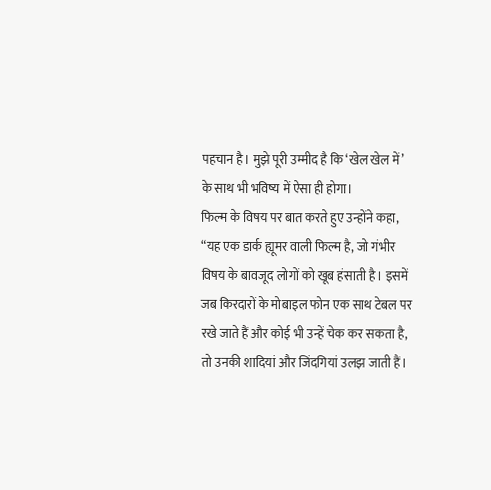पहचान है। मुझे पूरी उम्मीद है कि ‘खेल खेल में’ के साथ भी भविष्य में ऐसा ही होगा।
फिल्म के विषय पर बात करते हुए उन्होंने कहा, “यह एक डार्क ह्यूमर वाली फिल्म है, जो गंभीर विषय के बावजूद लोगों को खूब हंसाती है। इसमें जब किरदारों के मोबाइल फोन एक साथ टेबल पर रखे जाते हैं और कोई भी उन्हें चेक कर सकता है, तो उनकी शादियां और जिंदगियां उलझ जाती हैं।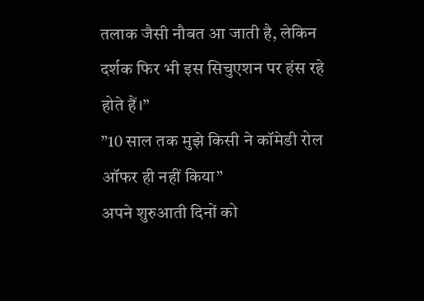तलाक जैसी नौबत आ जाती है, लेकिन दर्शक फिर भी इस सिचुएशन पर हंस रहे होते हैं।”
”10 साल तक मुझे किसी ने कॉमेडी रोल ऑफर ही नहीं किया”
अपने शुरुआती दिनों को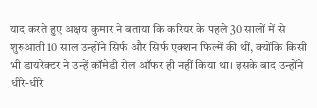याद करते हुए अक्षय कुमार ने बताया कि करियर के पहले 30 सालों में से शुरुआती 10 साल उन्होंने सिर्फ और सिर्फ एक्शन फिल्में की थीं, क्योंकि किसी भी डायरेक्टर ने उन्हें कॉमेडी रोल ऑफर ही नहीं किया था। इसके बाद उन्होंने धीरे-धीरे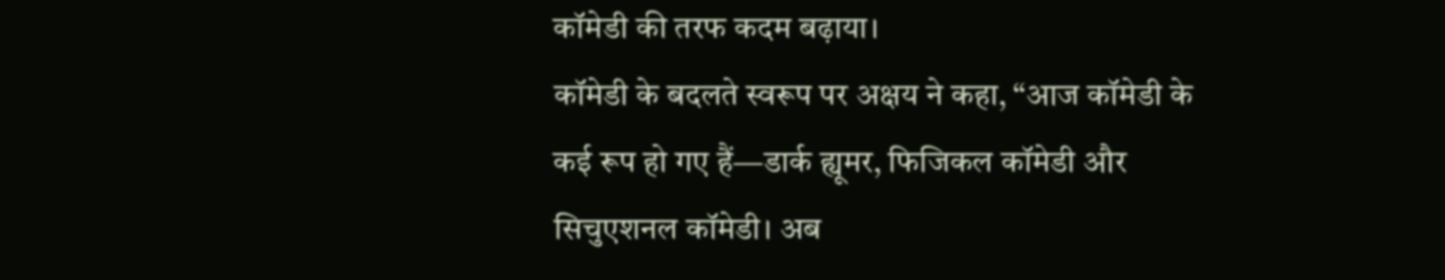कॉमेडी की तरफ कदम बढ़ाया।
कॉमेडी के बदलते स्वरूप पर अक्षय ने कहा, “आज कॉमेडी के कई रूप हो गए हैं—डार्क ह्यूमर, फिजिकल कॉमेडी और सिचुएशनल कॉमेडी। अब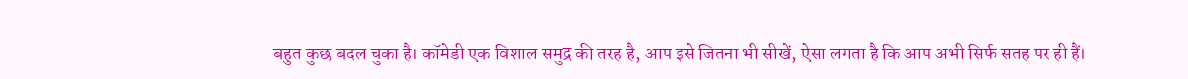बहुत कुछ बदल चुका है। कॉमेडी एक विशाल समुद्र की तरह है, आप इसे जितना भी सीखें, ऐसा लगता है कि आप अभी सिर्फ सतह पर ही हैं।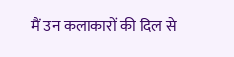मैं उन कलाकारों की दिल से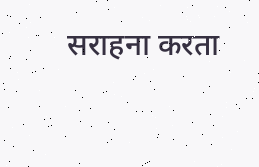सराहना करता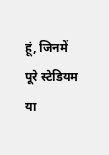हूं, जिनमें पूरे स्टेडियम या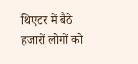थिएटर में बैठे हजारों लोगों को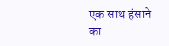एक साथ हंसाने का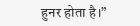हुनर होता है।”